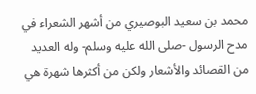محمد بن سعيد البوصيري من أشهر الشعراء في مدح الرسول -صلى الله عليه وسلم- وله العديد من القصائد والأشعار ولكن من أكثرها شهرة هي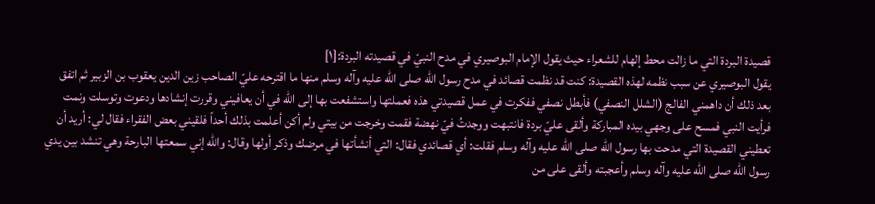قصيدة البردة التي ما زالت محط إلهام للشعراء حيث يقول الإمام البوصيري في مدح النبيّ في قصيدته البردة:[١]
يقول البوصيري عن سبب نظمه لهذه القصيدة: كنت قد نظمت قصائد في مدح رسول الله صلى الله عليه وآله وسلم منها ما اقترحه عليّ الصاحب زين الدين يعقوب بن الزبير ثم اتفق بعد ذلك أن داهمني الفالج (الشلل النصفي) فأبطل نصفي ففكرت في عمل قصيدتي هذه فعملتها واستشفعت بها إلى الله في أن يعافيني وقررت إنشادها ودعوت وتوسلت ونمت فرأيت النبي فمسح على وجهي بيده المباركة وألقى عليّ بردة فانتبهت ووجدتُ فيّ نهضة فقمت وخرجت من بيتي ولم أكن أعلمت بذلك أحداً فلقيني بعض الفقراء فقال لي: أريد أن تعطيني القصيدة التي مدحت بها رسول الله صلى الله عليه وآله وسلم فقلت: أي قصائدي فقال: التي أنشأتها في مرضك وذكر أولها وقال: والله إني سمعتها البارحة وهي تنشد بين يدي رسول الله صلى الله عليه وآله وسلم وأعجبته وألقى على من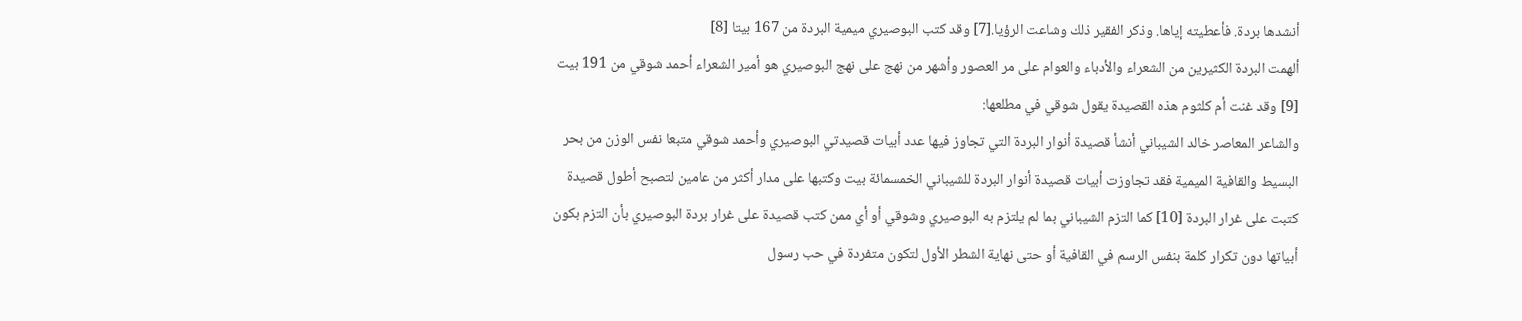أنشدها بردة. فأعطيته إياها. وذكر الفقير ذلك وشاعت الرؤيا.[7] وقد كتب البوصيري ميمية البردة من 167 بيتا [8]
ألهمت البردة الكثيرين من الشعراء والأدباء والعوام على مر العصور وأشهر من نهج على نهج البوصيري هو أمير الشعراء أحمد شوقي من 191 بيت [9] وقد غنت أم كلثوم هذه القصيدة يقول شوقي في مطلعها:
والشاعر المعاصر خالد الشيباني أنشأ قصيدة أنوار البردة التي تجاوز فيها عدد أبيات قصيدتي البوصيري وأحمد شوقي متبعا نفس الوزن من بحر البسيط والقافية الميمية فقد تجاوزت أبيات قصيدة أنوار البردة للشيباني الخمسمائة بيت وكتبها على مدار أكثر من عامين لتصبح أطول قصيدة كتبت على غرار البردة [10] كما التزم الشيباني بما لم يلتزم به البوصيري وشوقي أو أي ممن كتب قصيدة على غرار بردة البوصيري بأن التزم بكون أبياتها دون تكرار كلمة بنفس الرسم في القافية أو حتى نهاية الشطر الأول لتكون متفردة في حب رسول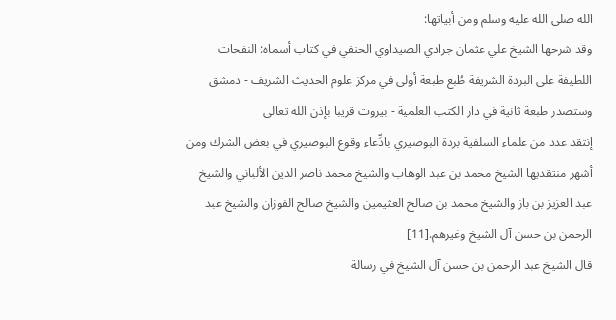الله صلى الله عليه وسلم ومن أبياتها:
وقد شرحها الشيخ علي عثمان جرادي الصيداوي الحنفي في كتاب أسماه: النفحات اللطيفة على البردة الشريفة طُبع طبعة أولى في مركز علوم الحديث الشريف - دمشق وستصدر طبعة ثانية في دار الكتب العلمية - بيروت قريبا بإذن الله تعالى
إنتقد عدد من علماء السلفية بردة البوصيري بادِّعاء وقوع البوصيري في بعض الشرك ومن أشهر منتقديها الشيخ محمد بن عبد الوهاب والشيخ محمد ناصر الدين الألباني والشيخ عبد العزيز بن باز والشيخ محمد بن صالح العثيمين والشيخ صالح الفوزان والشيخ عبد الرحمن بن حسن آل الشيخ وغيرهم.[11]
قال الشيخ عبد الرحمن بن حسن آل الشيخ في رسالة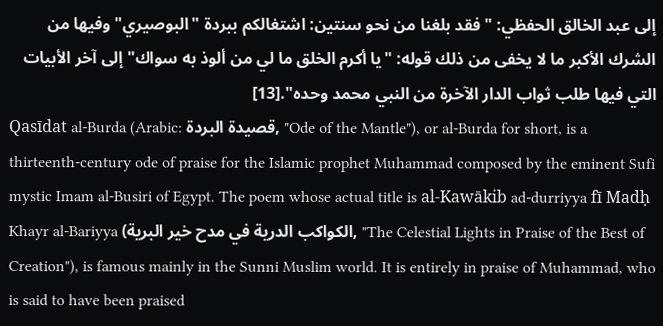إلى عبد الخالق الحفظي: "فقد بلغنا من نحو سنتين: اشتغالكم ببردة "البوصيري" وفيها من الشرك الأكبر ما لا يخفى من ذلك قوله: "يا أكرم الخلق ما لي من ألوذ به سواك" إلى آخر الأبيات التي فيها طلب ثواب الدار الآخرة من النبي محمد وحده".[13]
Qasīdat al-Burda (Arabic: قصيدة البردة, "Ode of the Mantle"), or al-Burda for short, is a thirteenth-century ode of praise for the Islamic prophet Muhammad composed by the eminent Sufi mystic Imam al-Busiri of Egypt. The poem whose actual title is al-Kawākib ad-durriyya fī Madḥ Khayr al-Bariyya (الكواكب الدرية في مدح خير البرية, "The Celestial Lights in Praise of the Best of Creation"), is famous mainly in the Sunni Muslim world. It is entirely in praise of Muhammad, who is said to have been praised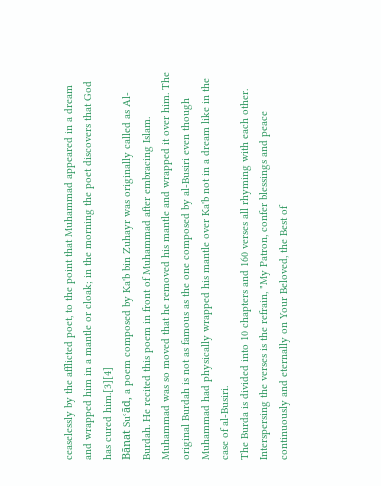ceaselessly by the afflicted poet, to the point that Muhammad appeared in a dream and wrapped him in a mantle or cloak; in the morning the poet discovers that God has cured him.[3][4]
Bānat Suʿād, a poem composed by Ka'b bin Zuhayr was originally called as Al-Burdah. He recited this poem in front of Muhammad after embracing Islam. Muhammad was so moved that he removed his mantle and wrapped it over him. The original Burdah is not as famous as the one composed by al-Busiri even though Muhammad had physically wrapped his mantle over Ka'b not in a dream like in the case of al-Busiri.
The Burda is divided into 10 chapters and 160 verses all rhyming with each other. Interspersing the verses is the refrain, "My Patron, confer blessings and peace continuously and eternally on Your Beloved, the Best of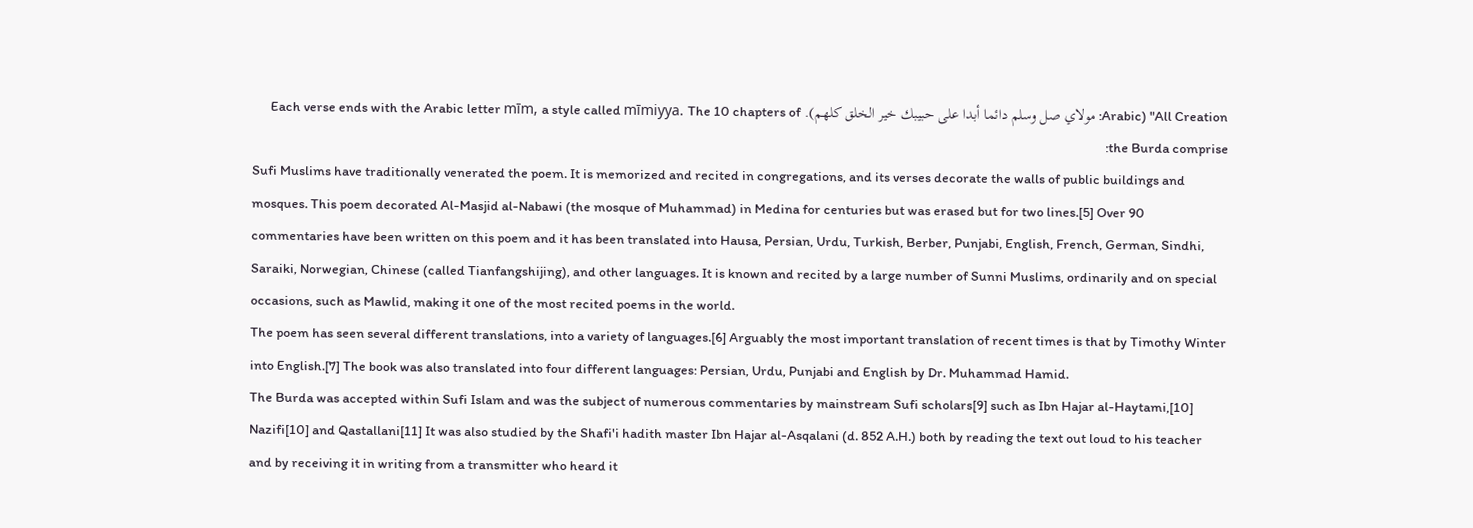All Creation" (Arabic: مولاي صل وسلم دائما أبدا على حبيبك خير الخلق كلهم). Each verse ends with the Arabic letter mīm, a style called mīmiyya. The 10 chapters of the Burda comprise:
Sufi Muslims have traditionally venerated the poem. It is memorized and recited in congregations, and its verses decorate the walls of public buildings and mosques. This poem decorated Al-Masjid al-Nabawi (the mosque of Muhammad) in Medina for centuries but was erased but for two lines.[5] Over 90 commentaries have been written on this poem and it has been translated into Hausa, Persian, Urdu, Turkish, Berber, Punjabi, English, French, German, Sindhi, Saraiki, Norwegian, Chinese (called Tianfangshijing), and other languages. It is known and recited by a large number of Sunni Muslims, ordinarily and on special occasions, such as Mawlid, making it one of the most recited poems in the world.
The poem has seen several different translations, into a variety of languages.[6] Arguably the most important translation of recent times is that by Timothy Winter into English.[7] The book was also translated into four different languages: Persian, Urdu, Punjabi and English by Dr. Muhammad Hamid.
The Burda was accepted within Sufi Islam and was the subject of numerous commentaries by mainstream Sufi scholars[9] such as Ibn Hajar al-Haytami,[10] Nazifi[10] and Qastallani[11] It was also studied by the Shafi'i hadith master Ibn Hajar al-Asqalani (d. 852 A.H.) both by reading the text out loud to his teacher and by receiving it in writing from a transmitter who heard it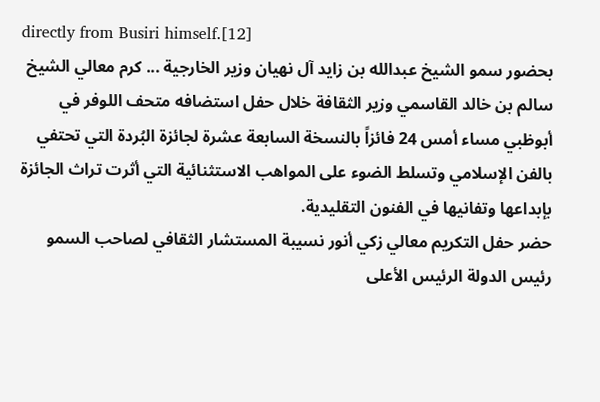directly from Busiri himself.[12]
بحضور سمو الشيخ عبدالله بن زايد آل نهيان وزير الخارجية ... كرم معالي الشيخ سالم بن خالد القاسمي وزير الثقافة خلال حفل استضافه متحف اللوفر في أبوظبي مساء أمس 24 فائزاً بالنسخة السابعة عشرة لجائزة البُردة التي تحتفي بالفن الإسلامي وتسلط الضوء على المواهب الاستثنائية التي أثرت تراث الجائزة بإبداعها وتفانيها في الفنون التقليدية.
حضر حفل التكريم معالي زكي أنور نسيبة المستشار الثقافي لصاحب السمو رئيس الدولة الرئيس الأعلى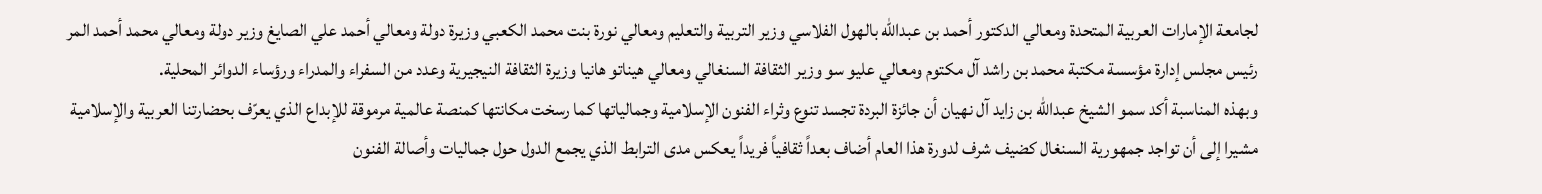لجامعة الإمارات العربية المتحدة ومعالي الدكتور أحمد بن عبدالله بالهول الفلاسي وزير التربية والتعليم ومعالي نورة بنت محمد الكعبي وزيرة دولة ومعالي أحمد علي الصايغ وزير دولة ومعالي محمد أحمد المر رئيس مجلس إدارة مؤسسة مكتبة محمد بن راشد آل مكتوم ومعالي عليو سو وزير الثقافة السنغالي ومعالي هيناتو هانيا وزيرة الثقافة النيجيرية وعدد من السفراء والمدراء ورؤساء الدوائر المحلية.
وبهذه المناسبة أكد سمو الشيخ عبدالله بن زايد آل نهيان أن جائزة البردة تجسد تنوع وثراء الفنون الإسلامية وجمالياتها كما رسخت مكانتها كمنصة عالمية مرموقة للإبداع الذي يعرّف بحضارتنا العربية والإسلامية مشيرا إلى أن تواجد جمهورية السنغال كضيف شرف لدورة هذا العام أضاف بعداً ثقافياً فريداً يعكس مدى الترابط الذي يجمع الدول حول جماليات وأصالة الفنون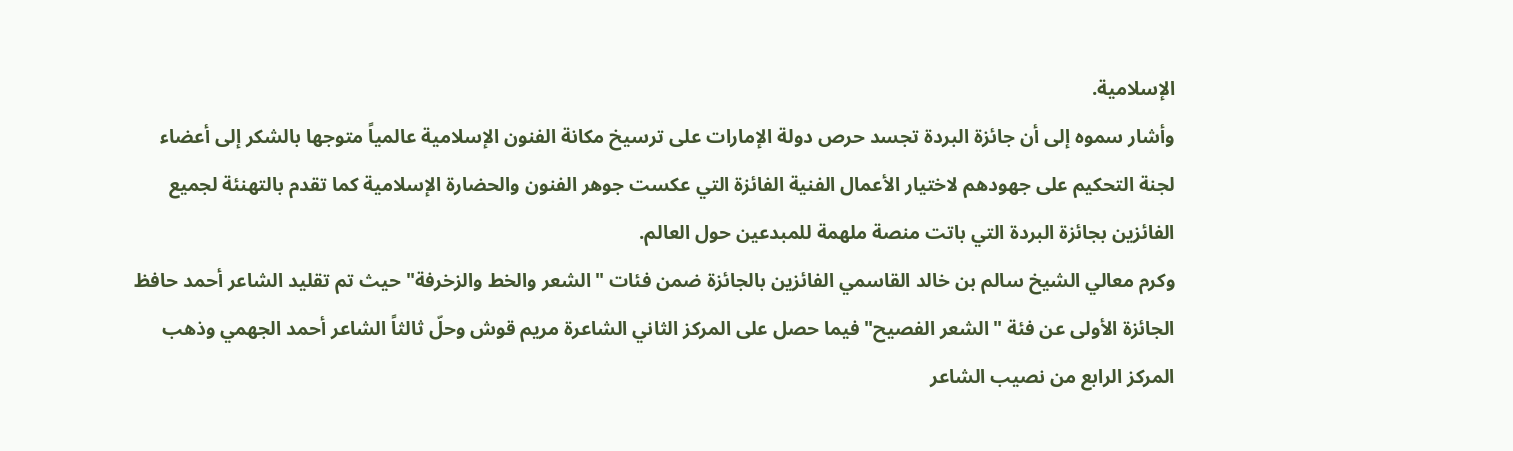الإسلامية.
وأشار سموه إلى أن جائزة البردة تجسد حرص دولة الإمارات على ترسيخ مكانة الفنون الإسلامية عالمياً متوجها بالشكر إلى أعضاء لجنة التحكيم على جهودهم لاختيار الأعمال الفنية الفائزة التي عكست جوهر الفنون والحضارة الإسلامية كما تقدم بالتهنئة لجميع الفائزين بجائزة البردة التي باتت منصة ملهمة للمبدعين حول العالم.
وكرم معالي الشيخ سالم بن خالد القاسمي الفائزين بالجائزة ضمن فئات "الشعر والخط والزخرفة" حيث تم تقليد الشاعر أحمد حافظ الجائزة الأولى عن فئة "الشعر الفصيح" فيما حصل على المركز الثاني الشاعرة مريم قوش وحلّ ثالثاً الشاعر أحمد الجهمي وذهب المركز الرابع من نصيب الشاعر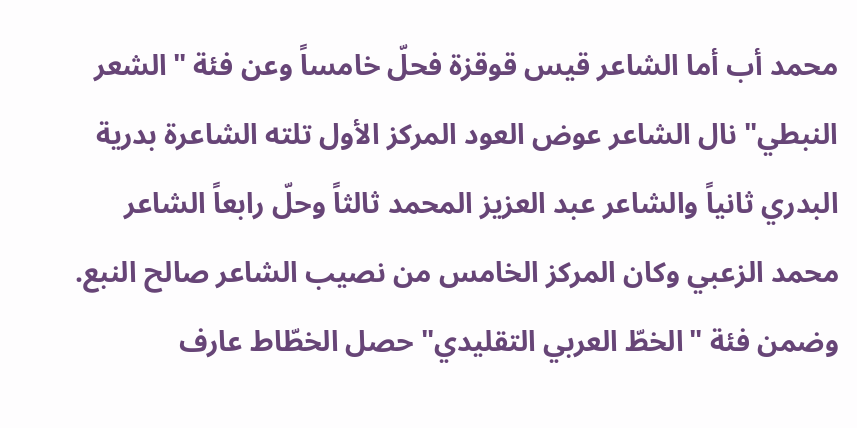محمد أب أما الشاعر قيس قوقزة فحلّ خامساً وعن فئة "الشعر النبطي" نال الشاعر عوض العود المركز الأول تلته الشاعرة بدرية البدري ثانياً والشاعر عبد العزيز المحمد ثالثاً وحلّ رابعاً الشاعر محمد الزعبي وكان المركز الخامس من نصيب الشاعر صالح النبع.
وضمن فئة "الخطّ العربي التقليدي" حصل الخطّاط عارف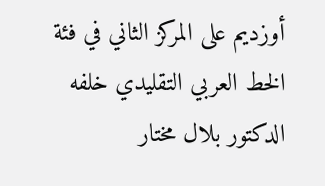أوزديم على المركز الثاني في فئة الخط العربي التقليدي خلفه الدكتور بلال مختار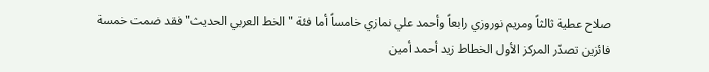صلاح عطية ثالثاً ومريم نوروزي رابعاً وأحمد علي نمازي خامساً أما فئة "الخط العربي الحديث" فقد ضمت خمسة فائزين تصدّر المركز الأول الخطاط زيد أحمد أمين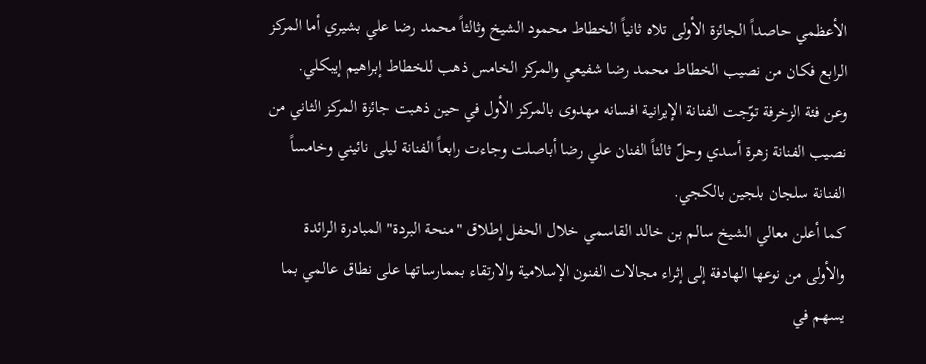الأعظمي حاصداً الجائزة الأولى تلاه ثانياً الخطاط محمود الشيخ وثالثاً محمد رضا علي بشيري أما المركز الرابع فكان من نصيب الخطاط محمد رضا شفيعي والمركز الخامس ذهب للخطاط إبراهيم إيبكلي.
وعن فئة الزخرفة توّجت الفنانة الإيرانية افسانه مهدوى بالمركز الأول في حين ذهبت جائزة المركز الثاني من نصيب الفنانة زهرة أسدي وحلّ ثالثاً الفنان علي رضا أباصلت وجاءت رابعاً الفنانة ليلى نائيني وخامساً الفنانة سلجان بلجين بالكجي.
كما أعلن معالي الشيخ سالم بن خالد القاسمي خلال الحفل إطلاق "منحة البردة" المبادرة الرائدة والأولى من نوعها الهادفة إلى إثراء مجالات الفنون الإسلامية والارتقاء بممارساتها على نطاق عالمي بما يسهم في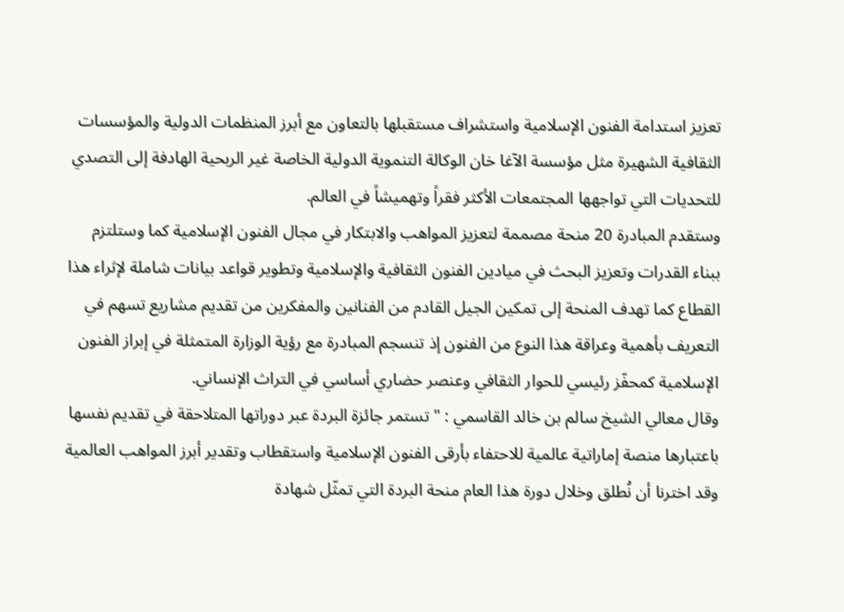تعزيز استدامة الفنون الإسلامية واستشراف مستقبلها بالتعاون مع أبرز المنظمات الدولية والمؤسسات الثقافية الشهيرة مثل مؤسسة الآغا خان الوكالة التنموية الدولية الخاصة غير الربحية الهادفة إلى التصدي للتحديات التي تواجهها المجتمعات الأكثر فقراً وتهميشاً في العالم.
وستقدم المبادرة 20 منحة مصممة لتعزيز المواهب والابتكار في مجال الفنون الإسلامية كما وستلتزم ببناء القدرات وتعزيز البحث في ميادين الفنون الثقافية والإسلامية وتطوير قواعد بيانات شاملة لإثراء هذا القطاع كما تهدف المنحة إلى تمكين الجيل القادم من الفنانين والمفكرين من تقديم مشاريع تسهم في التعريف بأهمية وعراقة هذا النوع من الفنون إذ تنسجم المبادرة مع رؤية الوزارة المتمثلة في إبراز الفنون الإسلامية كمحفّز رئيسي للحوار الثقافي وعنصر حضاري أساسي في التراث الإنساني.
وقال معالي الشيخ سالم بن خالد القاسمي : "تستمر جائزة البردة عبر دوراتها المتلاحقة في تقديم نفسها باعتبارها منصة إماراتية عالمية للاحتفاء بأرقى الفنون الإسلامية واستقطاب وتقدير أبرز المواهب العالمية وقد اخترنا أن نُطلق وخلال دورة هذا العام منحة البردة التي تمثّل شهادة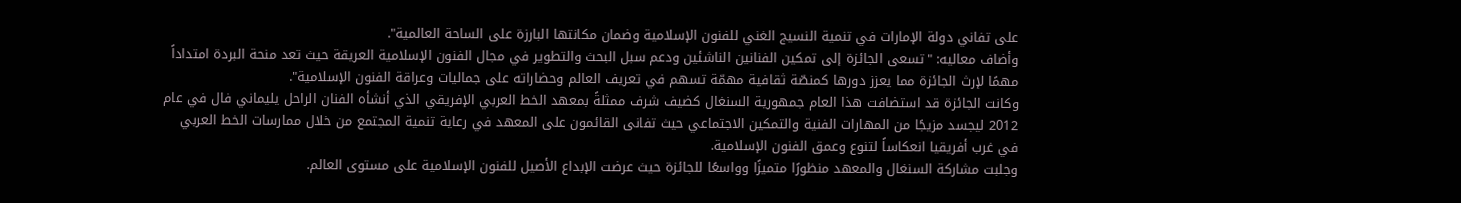على تفاني دولة الإمارات في تنمية النسيج الغني للفنون الإسلامية وضمان مكانتها البارزة على الساحة العالمية".
وأضاف معاليه: "تسعى الجائزة إلى تمكين الفنانين الناشئين ودعم سبل البحث والتطوير في مجال الفنون الإسلامية العريقة حيث تعد منحة البردة امتداداً مهمًا لإرث الجائزة مما يعزز دورها كمنصّة ثقافية مهمّة تسهم في تعريف العالم وحضاراته على جماليات وعراقة الفنون الإسلامية".
وكانت الجائزة قد استضافت هذا العام جمهورية السنغال كضيف شرف ممثلةً بمعهد الخط العربي الإفريقي الذي أنشأه الفنان الراحل يليماني فال في عام 2012 ليجسد مزيجًا من المهارات الفنية والتمكين الاجتماعي حيث تفانى القائمون على المعهد في رعاية تنمية المجتمع من خلال ممارسات الخط العربي في غرب أفريقيا انعكاساً لتنوع وعمق الفنون الإسلامية.
وجلبت مشاركة السنغال والمعهد منظورًا متميزًا وواسعًا للجائزة حيث عرضت الإبداع الأصيل للفنون الإسلامية على مستوى العالم.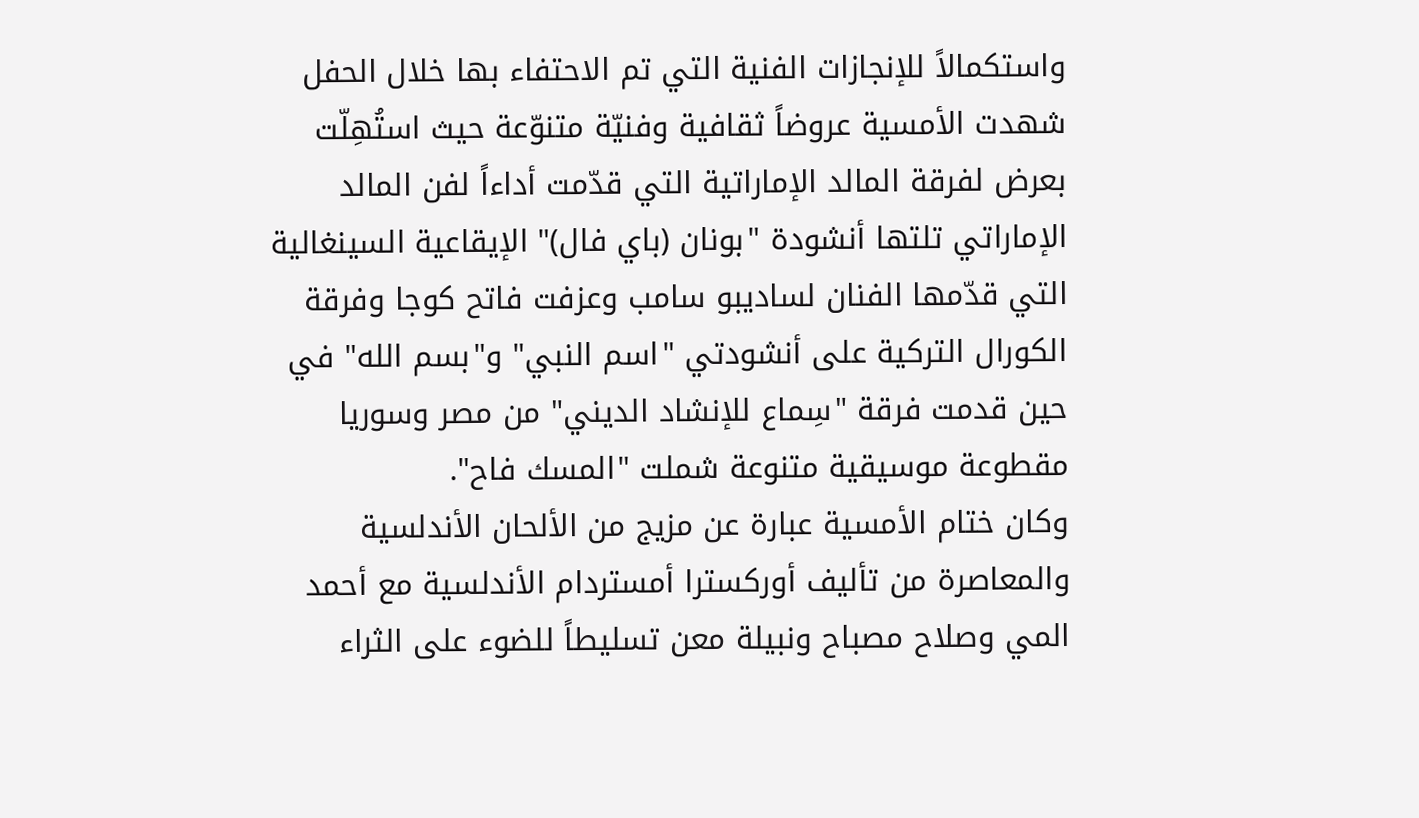واستكمالاً للإنجازات الفنية التي تم الاحتفاء بها خلال الحفل شهدت الأمسية عروضاً ثقافية وفنيّة متنوّعة حيث استُهِلّت بعرض لفرقة المالد الإماراتية التي قدّمت أداءاً لفن المالد الإماراتي تلتها أنشودة "بونان (باي فال)" الإيقاعية السينغالية التي قدّمها الفنان لساديبو سامب وعزفت فاتح كوجا وفرقة الكورال التركية على أنشودتي "اسم النبي" و"بسم الله" في حين قدمت فرقة "سِماع للإنشاد الديني" من مصر وسوريا مقطوعة موسيقية متنوعة شملت "المسك فاح".
وكان ختام الأمسية عبارة عن مزيج من الألحان الأندلسية والمعاصرة من تأليف أوركسترا أمستردام الأندلسية مع أحمد المي وصلاح مصباح ونبيلة معن تسليطاً للضوء على الثراء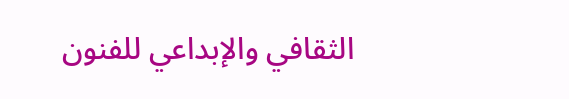الثقافي والإبداعي للفنون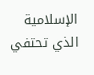الإسلامية الذي تحتفي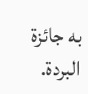به جائزة البردة.